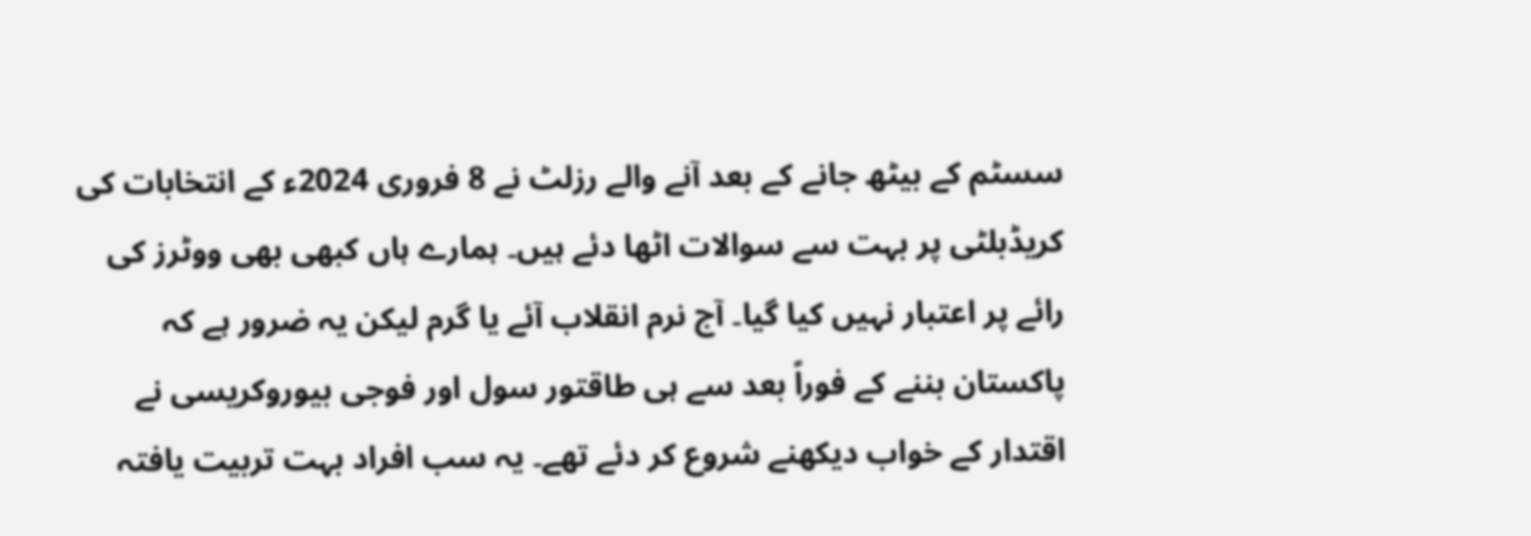سسٹم کے بیٹھ جانے کے بعد آنے والے رزلٹ نے 8 فروری 2024ء کے انتخابات کی کریڈبلٹی پر بہت سے سوالات اٹھا دئے ہیں۔ ہمارے ہاں کبھی بھی ووٹرز کی رائے پر اعتبار نہیں کیا گیا۔ آج نرم انقلاب آئے یا گرم لیکن یہ ضرور ہے کہ پاکستان بننے کے فوراً بعد سے ہی طاقتور سول اور فوجی بیوروکریسی نے اقتدار کے خواب دیکھنے شروع کر دئے تھے۔ یہ سب افراد بہت تربیت یافتہ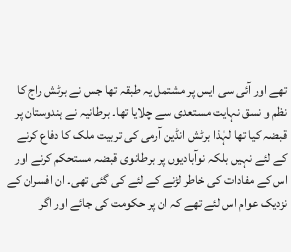تھے اور آئی سی ایس پر مشتمل یہ طبقہ تھا جس نے برٹش راج کا نظم و نسق نہایت مستعدی سے چلایا تھا۔ برطانیہ نے ہندوستان پر قبضہ کیا تھا لہٰذا برٹش انڈین آرمی کی تربیت ملک کا دفاع کرنے کے لئے نہیں بلکہ نوآبادیوں پر برطانوی قبضہ مستحکم کرنے اور اس کے مفادات کی خاطر لڑنے کے لئے کی گئی تھی۔ ان افسران کے نزدیک عوام اس لئے تھے کہ ان پر حکومت کی جائے اور اگر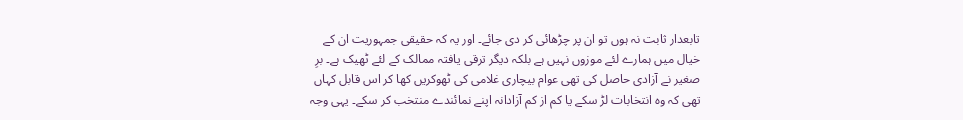تابعدار ثابت نہ ہوں تو ان پر چڑھائی کر دی جائے۔ اور یہ کہ حقیقی جمہوریت ان کے خیال میں ہمارے لئے موزوں نہیں ہے بلکہ دیگر ترقی یافتہ ممالک کے لئے ٹھیک ہے۔ برِ صغیر نے آزادی حاصل کی تھی عوام بیچاری غلامی کی ٹھوکریں کھا کر اس قابل کہاں تھی کہ وہ انتخابات لڑ سکے یا کم از کم آزادانہ اپنے نمائندے منتخب کر سکے۔ یہی وجہ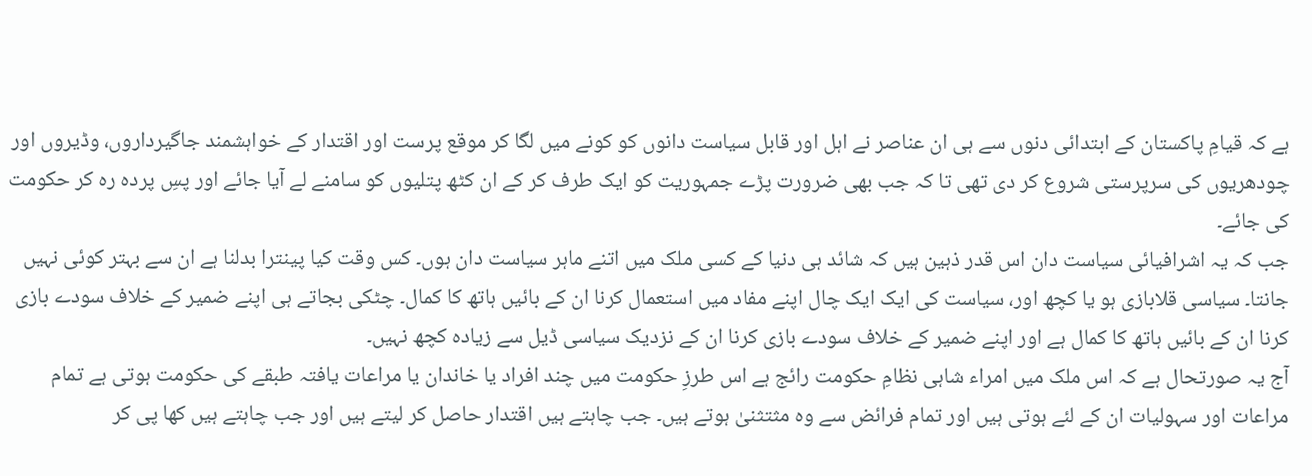ہے کہ قیامِ پاکستان کے ابتدائی دنوں سے ہی ان عناصر نے اہل اور قابل سیاست دانوں کو کونے میں لگا کر موقع پرست اور اقتدار کے خواہشمند جاگیرداروں، وڈیروں اور چودھریوں کی سرپرستی شروع کر دی تھی تا کہ جب بھی ضرورت پڑے جمہوریت کو ایک طرف کر کے ان کٹھ پتلیوں کو سامنے لے آیا جائے اور پسِ پردہ رہ کر حکومت کی جائے۔
جب کہ یہ اشرافیائی سیاست دان اس قدر ذہین ہیں کہ شائد ہی دنیا کے کسی ملک میں اتنے ماہر سیاست دان ہوں۔ کس وقت کیا پینترا بدلنا ہے ان سے بہتر کوئی نہیں جانتا۔ سیاسی قلابازی ہو یا کچھ اور، سیاست کی ایک ایک چال اپنے مفاد میں استعمال کرنا ان کے بائیں ہاتھ کا کمال۔ چٹکی بجاتے ہی اپنے ضمیر کے خلاف سودے بازی کرنا ان کے بائیں ہاتھ کا کمال ہے اور اپنے ضمیر کے خلاف سودے بازی کرنا ان کے نزدیک سیاسی ڈیل سے زیادہ کچھ نہیں۔
آج یہ صورتحال ہے کہ اس ملک میں امراء شاہی نظامِ حکومت رائج ہے اس طرزِ حکومت میں چند افراد یا خاندان یا مراعات یافتہ طبقے کی حکومت ہوتی ہے تمام مراعات اور سہولیات ان کے لئے ہوتی ہیں اور تمام فرائض سے وہ مثتثنیٰ ہوتے ہیں۔ جب چاہتے ہیں اقتدار حاصل کر لیتے ہیں اور جب چاہتے ہیں کھا پی کر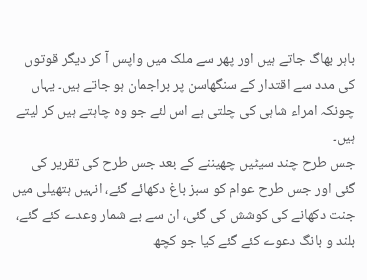باہر بھاگ جاتے ہیں اور پھر سے ملک میں واپس آ کر دیگر قوتوں کی مدد سے اقتدار کے سنگھاسن پر براجمان ہو جاتے ہیں۔ یہاں چونکہ امراء شاہی کی چلتی ہے اس لئے جو وہ چاہتے ہیں کر لیتے ہیں۔
جس طرح چند سیٹیں چھیننے کے بعد جس طرح کی تقریر کی گئی اور جس طرح عوام کو سبز باغ دکھائے گئے، انہیں ہتھیلی میں جنت دکھانے کی کوشش کی گئی، ان سے بے شمار وعدے کئے گئے، بلند و بانگ دعوے کئے گئے کیا جو کچھ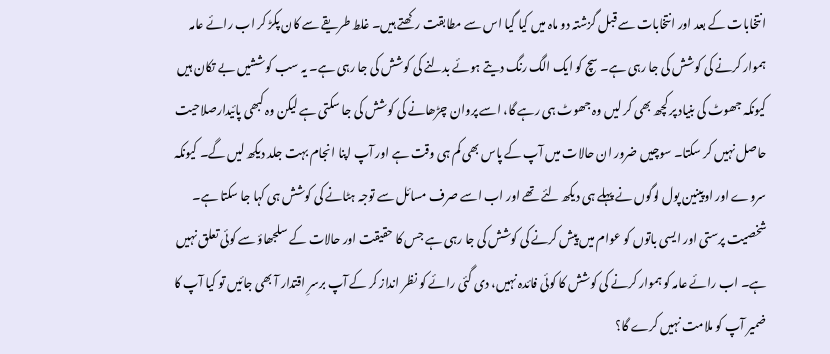انتخابات کے بعد اور انتخابات سے قبل گزشتہ دو ماہ میں کیا گیا اس سے مطابقت رکھتے ہیں۔ غلط طریقے سے کان پکڑ کر اب رائے عامہ ہموار کرنے کی کوشش کی جا رہی ہے۔ سچ کو ایک الگ رنگ دیتے ہوئے بدلنے کی کوشش کی جا رہی ہے۔ یہ سب کوششیں بے تکان ہیں کیونکہ جھوٹ کی بنیاد پر کچھ بھی کر لیں وہ جھوٹ ہی رہے گا، اسے پروان چڑھانے کی کوشش کی جا سکتی ہے لیکن وہ کبھی پائیدارصلاحیت حاصل نہیں کر سکتا۔ سوچیں ضرور ان حالات میں آپ کے پاس بھی کم ہی وقت ہے اور آپ اپنا انجام بہت جلد دیکھ لیں گے۔ کیونکہ سروے اور اوپینین پول لوگوں نے پہلے ہی دیکھ لئے تھے اور اب اسے صرف مسائل سے توجہ ہٹانے کی کوشش ہی کہا جا سکتا ہے۔ شخصیت پرستی اور ایسی باتوں کو عوام میں پیش کرنے کی کوشش کی جا رہی ہے جس کا حقیقت اور حالات کے سلجھاؤ سے کوئی تعلق نہیں ہے۔ اب رائے عامہ کو ہموار کرنے کی کوشش کا کوئی فائدہ نہیں، دی گئی رائے کو نظر انداز کر کے آپ برسرِ اقتدار آ بھی جائیں تو کیا آپ کا ضمیر آپ کو ملامت نہیں کرے گا؟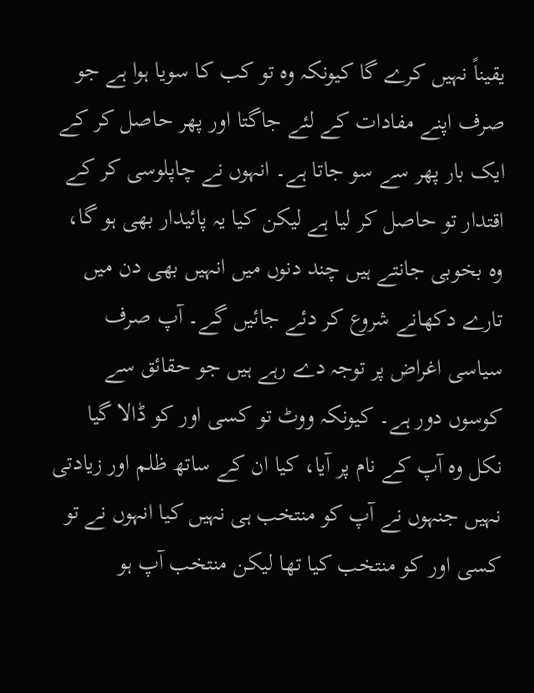یقیناً نہیں کرے گا کیونکہ وہ تو کب کا سویا ہوا ہے جو صرف اپنے مفادات کے لئے جاگتا اور پھر حاصل کر کے ایک بار پھر سے سو جاتا ہے۔ انہوں نے چاپلوسی کر کے اقتدار تو حاصل کر لیا ہے لیکن کیا یہ پائیدار بھی ہو گا، وہ بخوبی جانتے ہیں چند دنوں میں انہیں بھی دن میں تارے دکھانے شروع کر دئے جائیں گے۔ آپ صرف سیاسی اغراض پر توجہ دے رہے ہیں جو حقائق سے کوسوں دور ہے۔ کیونکہ ووٹ تو کسی اور کو ڈالا گیا نکل وہ آپ کے نام پر آیا، کیا ان کے ساتھ ظلم اور زیادتی نہیں جنہوں نے آپ کو منتخب ہی نہیں کیا انہوں نے تو کسی اور کو منتخب کیا تھا لیکن منتخب آپ ہو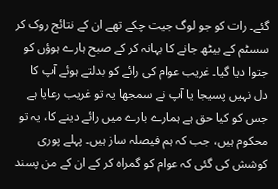گئے۔ رات کو جو لوگ جیت چکے تھے ان کے نتائج روک کر سسٹم کے بیٹھ جانے کا بہانہ کر کے صبح ہارے ہوؤں کو جتوا دیا گیا۔ غریب عوام کی رائے کو بدلتے ہوئے آپ کا دل نہیں پسیجا یا آپ نے سمجھا یہ تو غریب رعایا ہے جس کو کیا حق ہے ہمارے بارے میں رائے دینے کا، یہ تو محکوم ہیں، جب کہ ہم فیصلہ ساز ہیں۔ پہلے پوری کوشش کی گئی کہ عوام کو گمراہ کر کے ان کے من پسند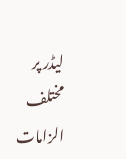لیڈر پر مختلف الزامات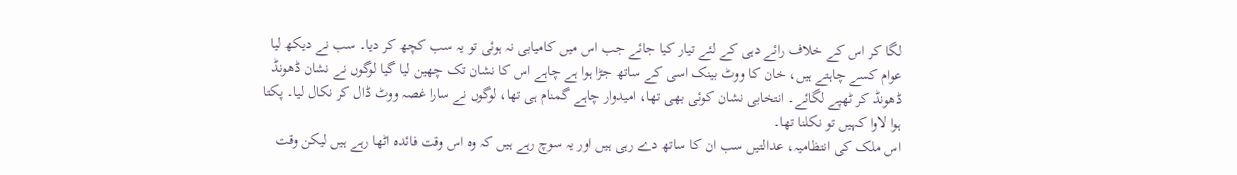لگا کر اس کے خلاف رائے دہی کے لئے تیار کیا جائے جب اس میں کامیابی نہ ہوئی تو یہ سب کچھ کر دیا۔ سب نے دیکھ لیا عوام کسے چاہتے ہیں، خان کا ووٹ بینک اسی کے ساتھ جڑا ہوا ہے چاہے اس کا نشان تک چھین لیا گیا لوگوں نے نشان ڈھونڈ ڈھونڈ کر ٹھپے لگائے۔ انتخابی نشان کوئی بھی تھا، امیدوار چاہے گمنام ہی تھا، لوگوں نے سارا غصہ ووٹ ڈال کر نکال لیا۔ پکتا ہوا لاوا کہیں تو نکلنا تھا۔
اس ملک کی انتظامیہ، عدالتیں سب ان کا ساتھ دے رہی ہیں اور یہ سوچ رہے ہیں کہ وہ اس وقت فائدہ اٹھا رہے ہیں لیکن وقت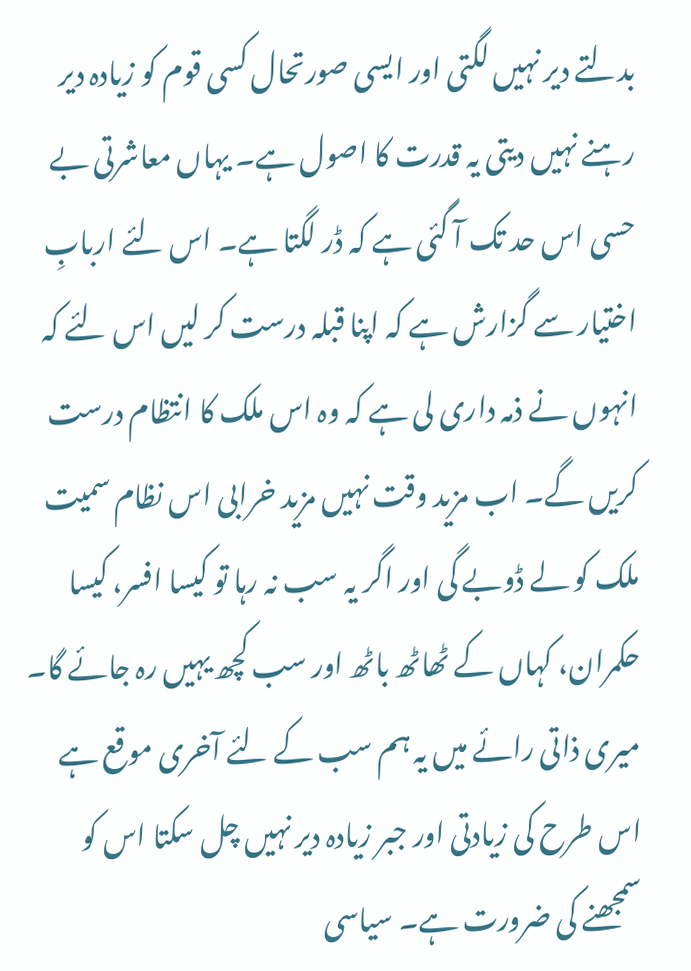بدلتے دیر نہیں لگتی اور ایسی صورتحال کسی قوم کو زیادہ دیر رہنے نہیں دیتی یہ قدرت کا اصول ہے۔ یہاں معاشرتی بے حسی اس حد تک آ گئی ہے کہ ڈر لگتا ہے۔ اس لئے اربابِ اختیار سے گزارش ہے کہ اپنا قبلہ درست کر لیں اس لئے کہ انہوں نے ذمہ داری لی ہے کہ وہ اس ملک کا انتظام درست کریں گے۔ اب مزید وقت نہیں مزید خرابی اس نظام سمیت ملک کو لے ڈوبے گی اور اگر یہ سب نہ رہا تو کیسا افسر، کیسا حکمران، کہاں کے ٹھاٹھ باٹھ اور سب کچھ یہیں رہ جائے گا۔ میری ذاتی رائے میں یہ ہم سب کے لئے آخری موقع ہے اس طرح کی زیادتی اور جبر زیادہ دیر نہیں چل سکتا اس کو سمجھنے کی ضرورت ہے۔ سیاسی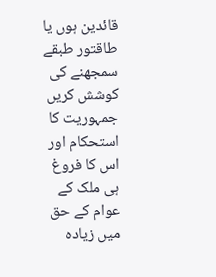قائدین ہوں یا طاقتور طبقے سمجھنے کی کوشش کریں جمہوریت کا استحکام اور اس کا فروغ ہی ملک کے عوام کے حق میں زیادہ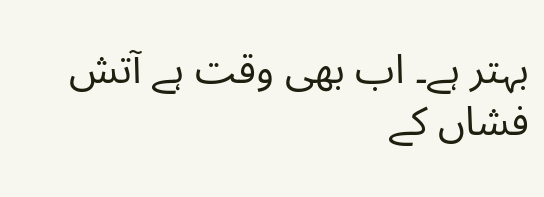بہتر ہے۔ اب بھی وقت ہے آتش فشاں کے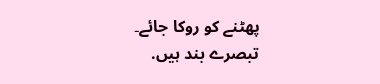پھٹنے کو روکا جائے۔
تبصرے بند ہیں.